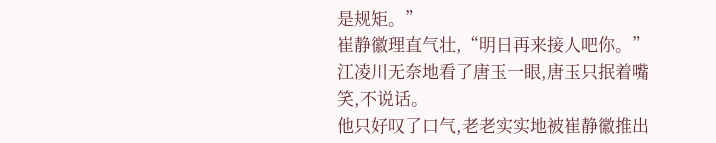是规矩。”
崔静徽理直气壮,“明日再来接人吧你。”
江凌川无奈地看了唐玉一眼,唐玉只抿着嘴笑,不说话。
他只好叹了口气,老老实实地被崔静徽推出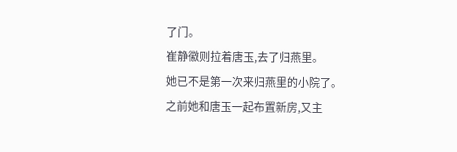了门。
崔静徽则拉着唐玉,去了归燕里。
她已不是第一次来归燕里的小院了。
之前她和唐玉一起布置新房,又主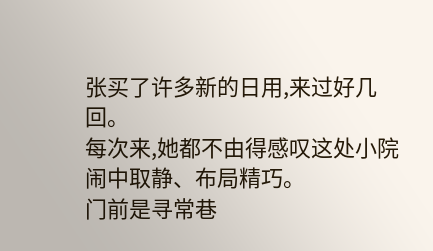张买了许多新的日用,来过好几回。
每次来,她都不由得感叹这处小院闹中取静、布局精巧。
门前是寻常巷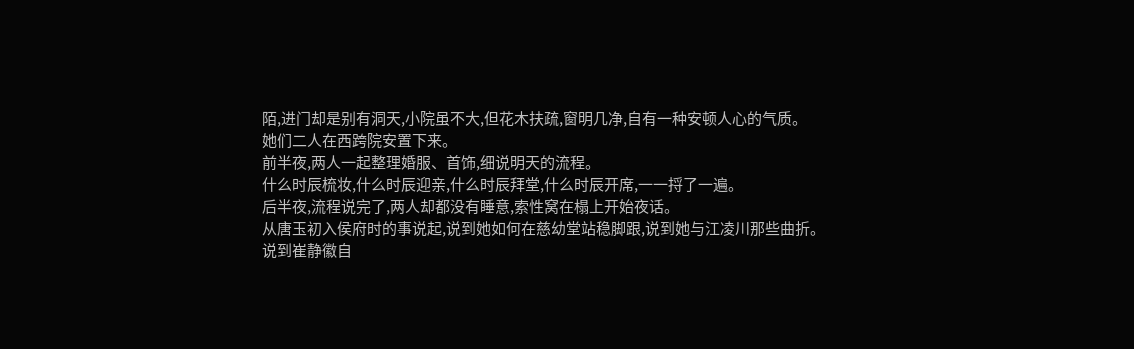陌,进门却是别有洞天,小院虽不大,但花木扶疏,窗明几净,自有一种安顿人心的气质。
她们二人在西跨院安置下来。
前半夜,两人一起整理婚服、首饰,细说明天的流程。
什么时辰梳妆,什么时辰迎亲,什么时辰拜堂,什么时辰开席,一一捋了一遍。
后半夜,流程说完了,两人却都没有睡意,索性窝在榻上开始夜话。
从唐玉初入侯府时的事说起,说到她如何在慈幼堂站稳脚跟,说到她与江凌川那些曲折。
说到崔静徽自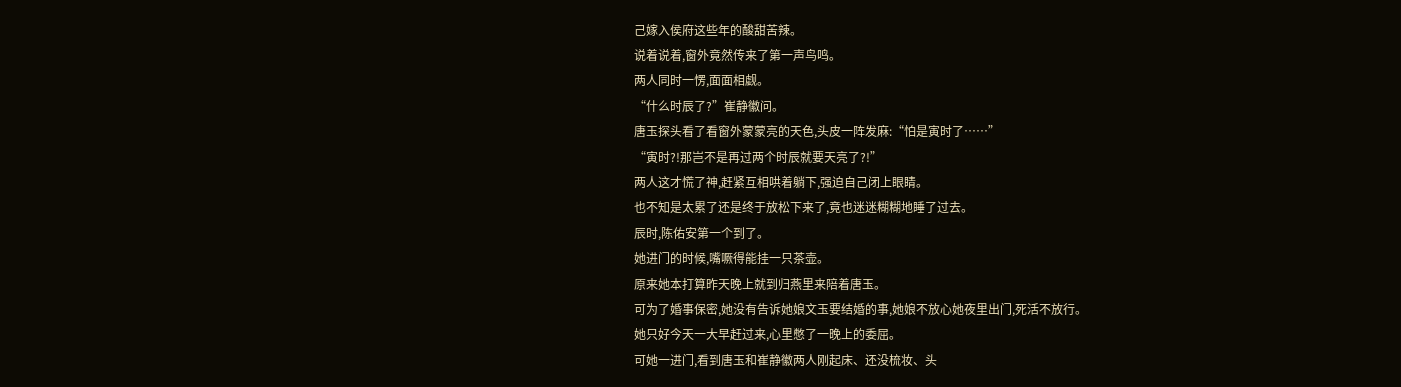己嫁入侯府这些年的酸甜苦辣。
说着说着,窗外竟然传来了第一声鸟鸣。
两人同时一愣,面面相觑。
“什么时辰了?”崔静徽问。
唐玉探头看了看窗外蒙蒙亮的天色,头皮一阵发麻:“怕是寅时了……”
“寅时?!那岂不是再过两个时辰就要天亮了?!”
两人这才慌了神,赶紧互相哄着躺下,强迫自己闭上眼睛。
也不知是太累了还是终于放松下来了,竟也迷迷糊糊地睡了过去。
辰时,陈佑安第一个到了。
她进门的时候,嘴噘得能挂一只茶壶。
原来她本打算昨天晚上就到归燕里来陪着唐玉。
可为了婚事保密,她没有告诉她娘文玉要结婚的事,她娘不放心她夜里出门,死活不放行。
她只好今天一大早赶过来,心里憋了一晚上的委屈。
可她一进门,看到唐玉和崔静徽两人刚起床、还没梳妆、头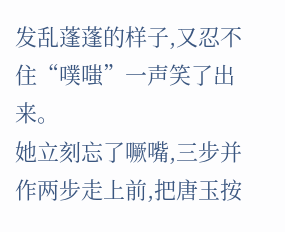发乱蓬蓬的样子,又忍不住“噗嗤”一声笑了出来。
她立刻忘了噘嘴,三步并作两步走上前,把唐玉按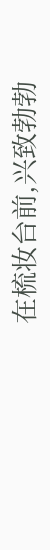在梳妆台前,兴致勃勃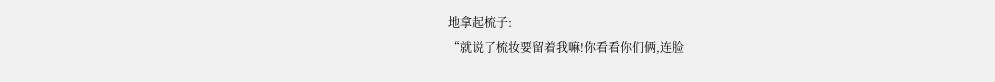地拿起梳子:
“就说了梳妆要留着我嘛!你看看你们俩,连脸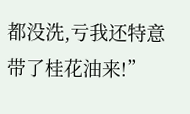都没洗,亏我还特意带了桂花油来!”